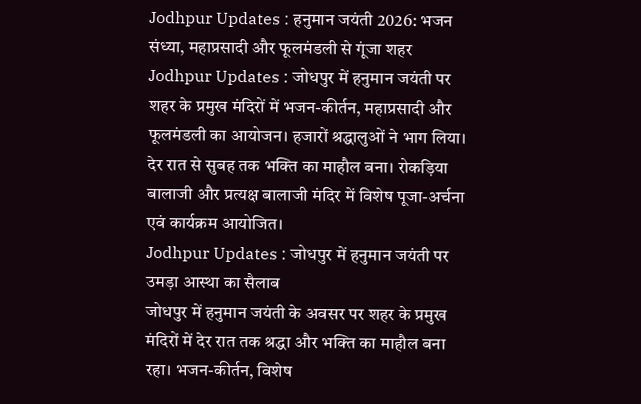Jodhpur Updates : हनुमान जयंती 2026: भजन संध्या, महाप्रसादी और फूलमंडली से गूंजा शहर
Jodhpur Updates : जोधपुर में हनुमान जयंती पर शहर के प्रमुख मंदिरों में भजन-कीर्तन, महाप्रसादी और फूलमंडली का आयोजन। हजारों श्रद्धालुओं ने भाग लिया। देर रात से सुबह तक भक्ति का माहौल बना। रोकड़िया बालाजी और प्रत्यक्ष बालाजी मंदिर में विशेष पूजा-अर्चना एवं कार्यक्रम आयोजित।
Jodhpur Updates : जोधपुर में हनुमान जयंती पर उमड़ा आस्था का सैलाब
जोधपुर में हनुमान जयंती के अवसर पर शहर के प्रमुख मंदिरों में देर रात तक श्रद्धा और भक्ति का माहौल बना रहा। भजन-कीर्तन, विशेष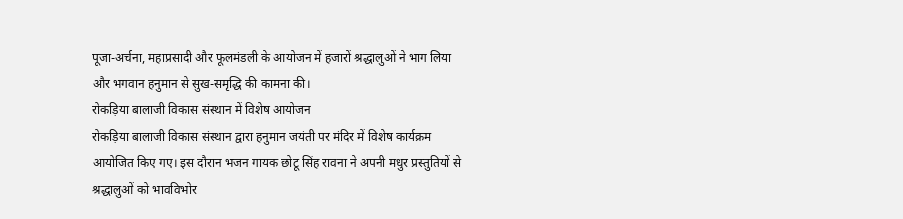पूजा-अर्चना, महाप्रसादी और फूलमंडली के आयोजन में हजारों श्रद्धालुओं ने भाग लिया और भगवान हनुमान से सुख-समृद्धि की कामना की।
रोकड़िया बालाजी विकास संस्थान में विशेष आयोजन
रोकड़िया बालाजी विकास संस्थान द्वारा हनुमान जयंती पर मंदिर में विशेष कार्यक्रम आयोजित किए गए। इस दौरान भजन गायक छोटू सिंह रावना ने अपनी मधुर प्रस्तुतियों से श्रद्धालुओं को भावविभोर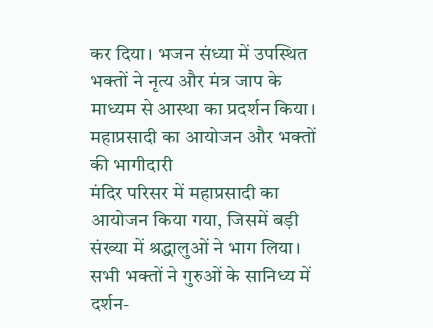कर दिया। भजन संध्या में उपस्थित भक्तों ने नृत्य और मंत्र जाप के माध्यम से आस्था का प्रदर्शन किया।
महाप्रसादी का आयोजन और भक्तों की भागीदारी
मंदिर परिसर में महाप्रसादी का आयोजन किया गया, जिसमें बड़ी संख्या में श्रद्धालुओं ने भाग लिया। सभी भक्तों ने गुरुओं के सानिध्य में दर्शन-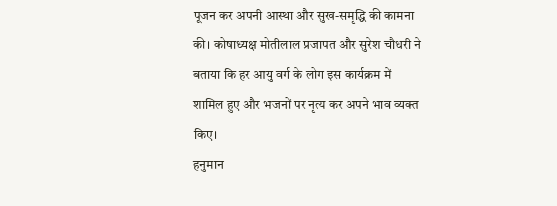पूजन कर अपनी आस्था और सुख-समृद्धि की कामना की। कोषाध्यक्ष मोतीलाल प्रजापत और सुरेश चौधरी ने बताया कि हर आयु वर्ग के लोग इस कार्यक्रम में शामिल हुए और भजनों पर नृत्य कर अपने भाव व्यक्त किए।
हनुमान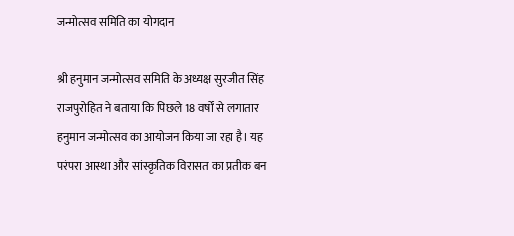जन्मोत्सव समिति का योगदान

श्री हनुमान जन्मोत्सव समिति के अध्यक्ष सुरजीत सिंह राजपुरोहित ने बताया कि पिछले 18 वर्षों से लगातार हनुमान जन्मोत्सव का आयोजन किया जा रहा है। यह परंपरा आस्था और सांस्कृतिक विरासत का प्रतीक बन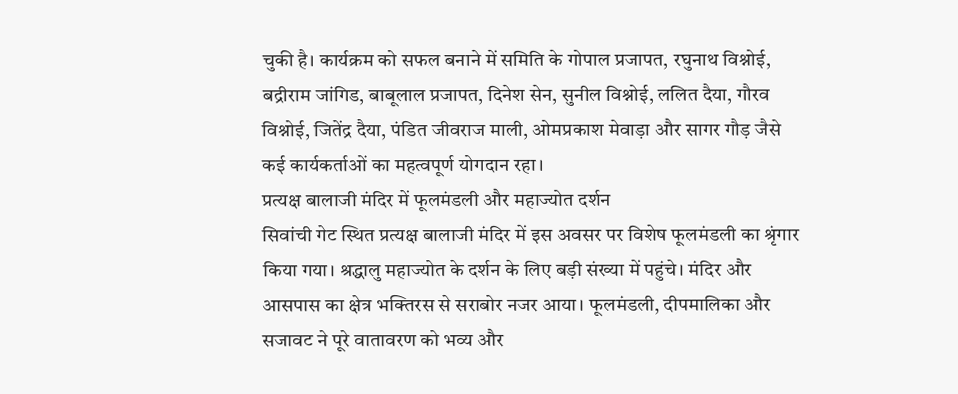चुकी है। कार्यक्रम को सफल बनाने में समिति के गोपाल प्रजापत, रघुनाथ विश्नोई, बद्रीराम जांगिड, बाबूलाल प्रजापत, दिनेश सेन, सुनील विश्नोई, ललित दैया, गौरव विश्नोई, जितेंद्र दैया, पंडित जीवराज माली, ओमप्रकाश मेवाड़ा और सागर गौड़ जैसे कई कार्यकर्ताओं का महत्वपूर्ण योगदान रहा।
प्रत्यक्ष बालाजी मंदिर में फूलमंडली और महाज्योत दर्शन
सिवांची गेट स्थित प्रत्यक्ष बालाजी मंदिर में इस अवसर पर विशेष फूलमंडली का श्रृंगार किया गया। श्रद्धालु महाज्योत के दर्शन के लिए बड़ी संख्या में पहुंचे। मंदिर और आसपास का क्षेत्र भक्तिरस से सराबोर नजर आया। फूलमंडली, दीपमालिका और सजावट ने पूरे वातावरण को भव्य और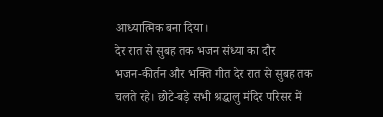आध्यात्मिक बना दिया।
देर रात से सुबह तक भजन संध्या का दौर
भजन-कीर्तन और भक्ति गीत देर रात से सुबह तक चलते रहे। छोटे-बड़े सभी श्रद्धालु मंदिर परिसर में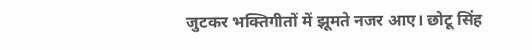जुटकर भक्तिगीतों में झूमते नजर आए। छोटू सिंह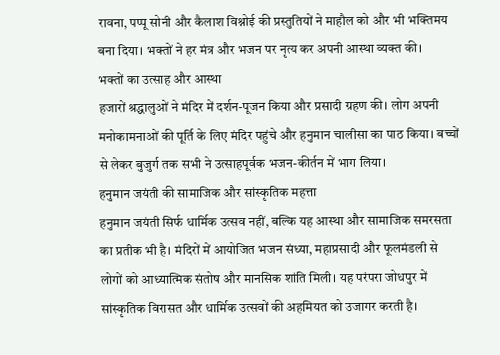रावना, पप्पू सोनी और कैलाश विश्नोई की प्रस्तुतियों ने माहौल को और भी भक्तिमय बना दिया। भक्तों ने हर मंत्र और भजन पर नृत्य कर अपनी आस्था व्यक्त की।
भक्तों का उत्साह और आस्था
हजारों श्रद्धालुओं ने मंदिर में दर्शन-पूजन किया और प्रसादी ग्रहण की। लोग अपनी मनोकामनाओं की पूर्ति के लिए मंदिर पहुंचे और हनुमान चालीसा का पाठ किया। बच्चों से लेकर बुजुर्ग तक सभी ने उत्साहपूर्वक भजन-कीर्तन में भाग लिया।
हनुमान जयंती की सामाजिक और सांस्कृतिक महत्ता
हनुमान जयंती सिर्फ धार्मिक उत्सव नहीं, बल्कि यह आस्था और सामाजिक समरसता का प्रतीक भी है। मंदिरों में आयोजित भजन संध्या, महाप्रसादी और फूलमंडली से लोगों को आध्यात्मिक संतोष और मानसिक शांति मिली। यह परंपरा जोधपुर में सांस्कृतिक विरासत और धार्मिक उत्सवों की अहमियत को उजागर करती है।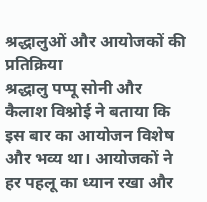श्रद्धालुओं और आयोजकों की प्रतिक्रिया
श्रद्धालु पप्पू सोनी और कैलाश विश्नोई ने बताया कि इस बार का आयोजन विशेष और भव्य था। आयोजकों ने हर पहलू का ध्यान रखा और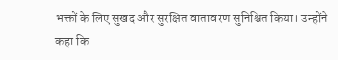भक्तों के लिए सुखद और सुरक्षित वातावरण सुनिश्चित किया। उन्होंने कहा कि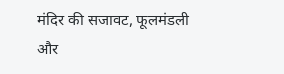मंदिर की सजावट, फूलमंडली और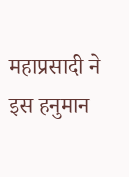महाप्रसादी ने इस हनुमान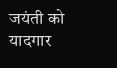जयंती को यादगार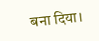बना दिया।